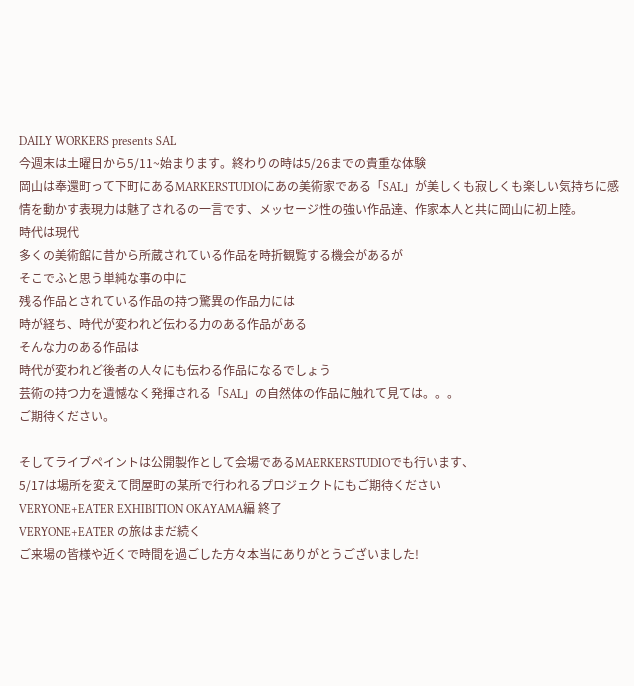DAILY WORKERS presents SAL
今週末は土曜日から5/11~始まります。終わりの時は5/26までの貴重な体験
岡山は奉還町って下町にあるMARKERSTUDIOにあの美術家である「SAL」が美しくも寂しくも楽しい気持ちに感情を動かす表現力は魅了されるの一言です、メッセージ性の強い作品達、作家本人と共に岡山に初上陸。
時代は現代
多くの美術館に昔から所蔵されている作品を時折観覧する機会があるが
そこでふと思う単純な事の中に
残る作品とされている作品の持つ驚異の作品力には
時が経ち、時代が変われど伝わる力のある作品がある
そんな力のある作品は
時代が変われど後者の人々にも伝わる作品になるでしょう
芸術の持つ力を遺憾なく発揮される「SAL」の自然体の作品に触れて見ては。。。
ご期待ください。

そしてライブペイントは公開製作として会場であるMAERKERSTUDIOでも行います、
5/17は場所を変えて問屋町の某所で行われるプロジェクトにもご期待ください
VERYONE+EATER EXHIBITION OKAYAMA編 終了
VERYONE+EATER の旅はまだ続く
ご来場の皆様や近くで時間を過ごした方々本当にありがとうございました!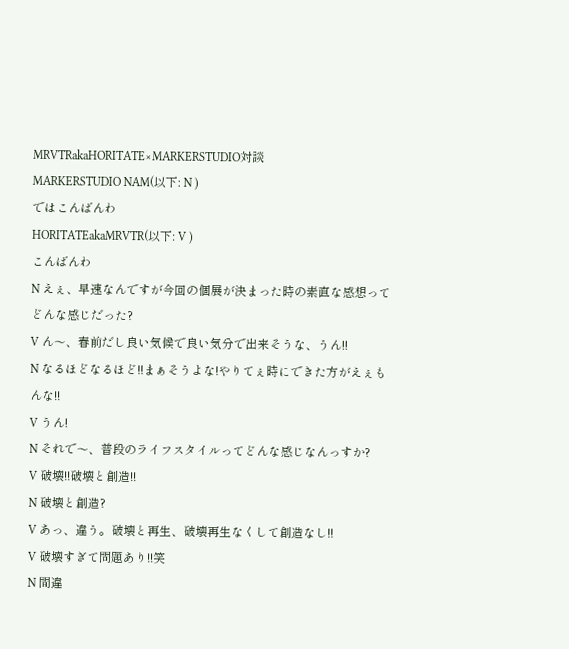MRVTRakaHORITATE×MARKERSTUDIO対談
MARKERSTUDIO NAM(以下: N )
ではこんばんわ
HORITATEakaMRVTR(以下: V )
こんばんわ
N えぇ、早速なんですが今回の個展が決まった時の素直な感想ってどんな感じだった?
V ん〜、春前だし良い気候で良い気分で出来そうな、うん!!
N なるほどなるほど!!まぁそうよな!やりてぇ時にできた方がえぇもんな!!
V うん!
N それで〜、普段のライフスタイルってどんな感じなんっすか?
V 破壊!!破壊と創造!!
N 破壊と創造?
V あっ、違う。破壊と再生、破壊再生なくして創造なし!!
V 破壊すぎて問題あり!!笑
N 間違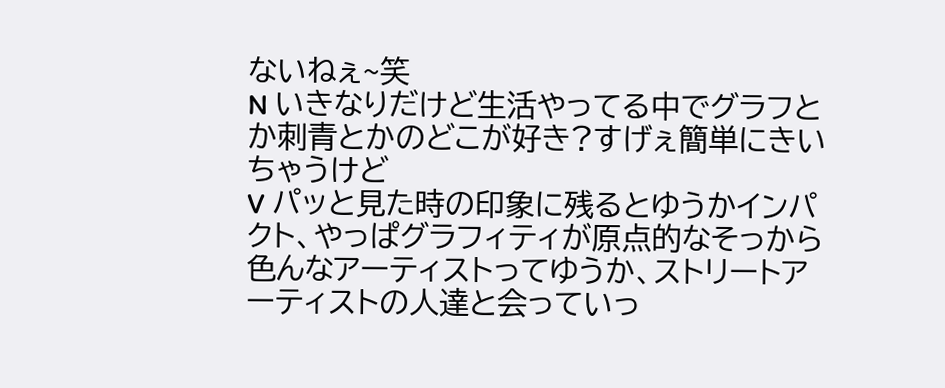ないねぇ~笑
N いきなりだけど生活やってる中でグラフとか刺青とかのどこが好き?すげぇ簡単にきいちゃうけど
V パッと見た時の印象に残るとゆうかインパクト、やっぱグラフィティが原点的なそっから色んなアーティストってゆうか、ストリートアーティストの人達と会っていっ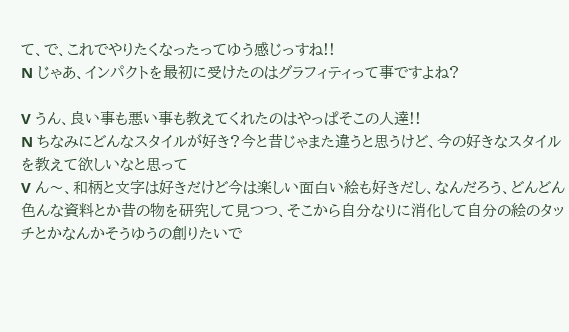て、で、これでやりたくなったってゆう感じっすね!!
N じゃあ、インパクトを最初に受けたのはグラフィティって事ですよね?

V うん、良い事も悪い事も教えてくれたのはやっぱそこの人達!!
N ちなみにどんなスタイルが好き?今と昔じゃまた違うと思うけど、今の好きなスタイルを教えて欲しいなと思って
V ん〜、和柄と文字は好きだけど今は楽しい面白い絵も好きだし、なんだろう、どんどん色んな資料とか昔の物を研究して見つつ、そこから自分なりに消化して自分の絵のタッチとかなんかそうゆうの創りたいで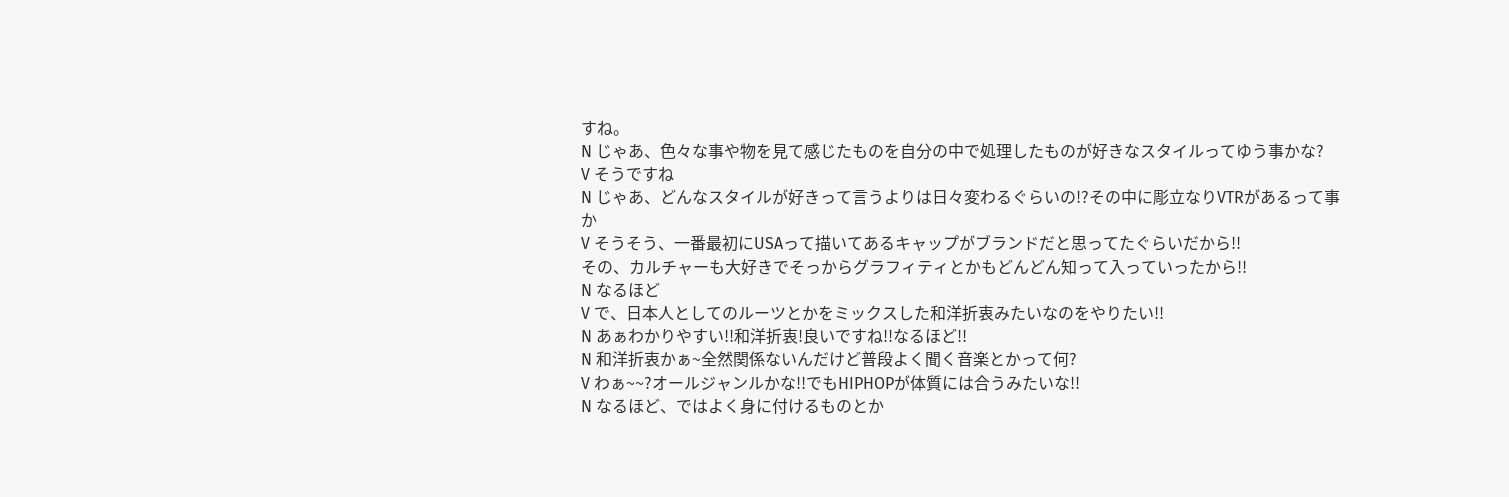すね。
N じゃあ、色々な事や物を見て感じたものを自分の中で処理したものが好きなスタイルってゆう事かな?
V そうですね
N じゃあ、どんなスタイルが好きって言うよりは日々変わるぐらいの!?その中に彫立なりVTRがあるって事か
V そうそう、一番最初にUSAって描いてあるキャップがブランドだと思ってたぐらいだから!!
その、カルチャーも大好きでそっからグラフィティとかもどんどん知って入っていったから!!
N なるほど
V で、日本人としてのルーツとかをミックスした和洋折衷みたいなのをやりたい!!
N あぁわかりやすい!!和洋折衷!良いですね!!なるほど!!
N 和洋折衷かぁ~全然関係ないんだけど普段よく聞く音楽とかって何?
V わぁ~~?オールジャンルかな!!でもHIPHOPが体質には合うみたいな!!
N なるほど、ではよく身に付けるものとか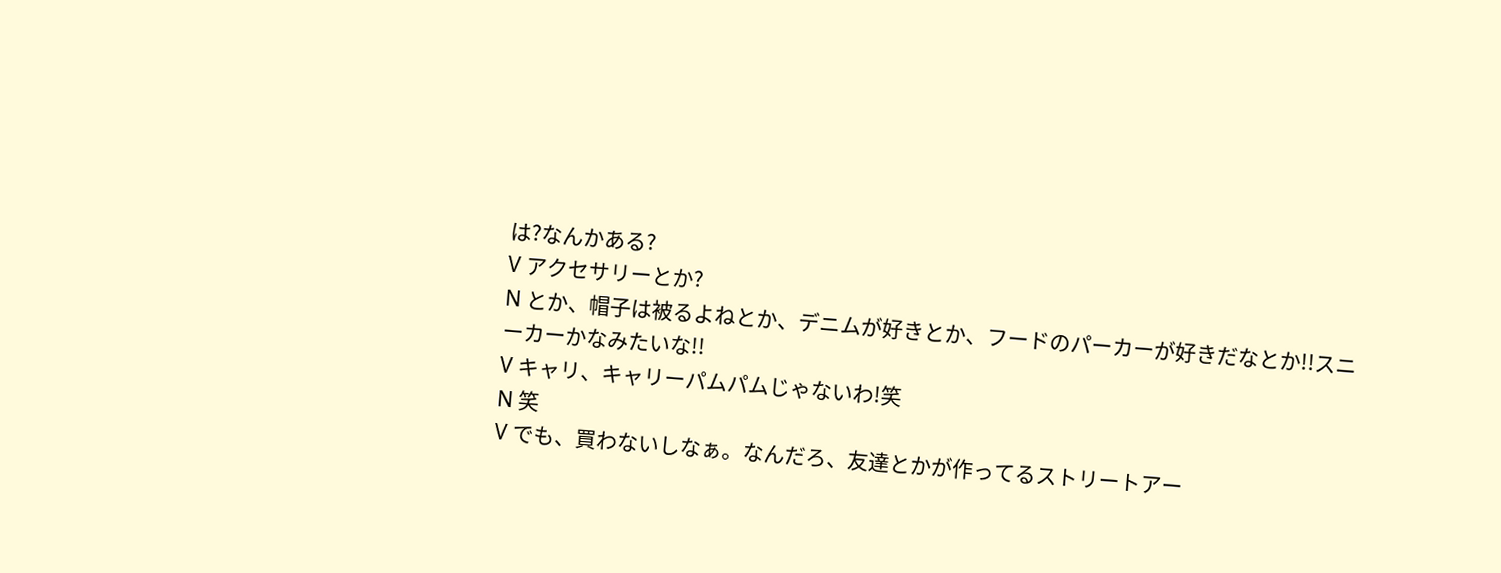は?なんかある?
V アクセサリーとか?
N とか、帽子は被るよねとか、デニムが好きとか、フードのパーカーが好きだなとか!!スニーカーかなみたいな!!
V キャリ、キャリーパムパムじゃないわ!笑
N 笑
V でも、買わないしなぁ。なんだろ、友達とかが作ってるストリートアー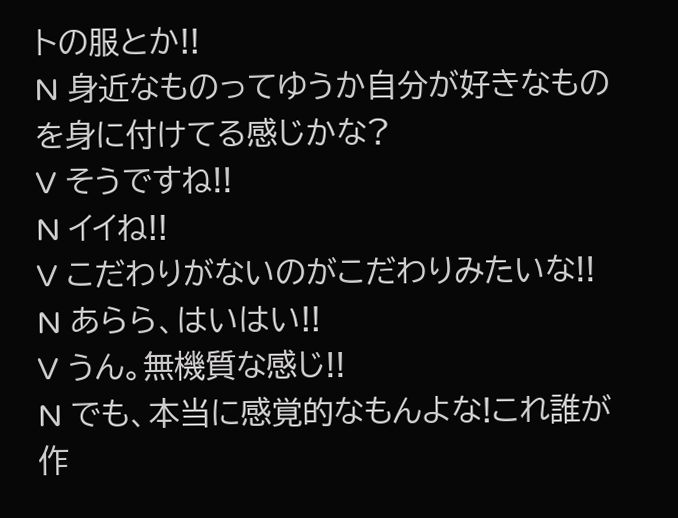トの服とか!!
N 身近なものってゆうか自分が好きなものを身に付けてる感じかな?
V そうですね!!
N イイね!!
V こだわりがないのがこだわりみたいな!!
N あらら、はいはい!!
V うん。無機質な感じ!!
N でも、本当に感覚的なもんよな!これ誰が作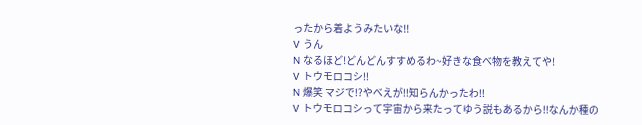ったから着ようみたいな!!
V うん
N なるほど!どんどんすすめるわ~好きな食べ物を教えてや!
V トウモロコシ!!
N 爆笑 マジで!?やべえが!!知らんかったわ!!
V トウモロコシって宇宙から来たってゆう説もあるから!!なんか種の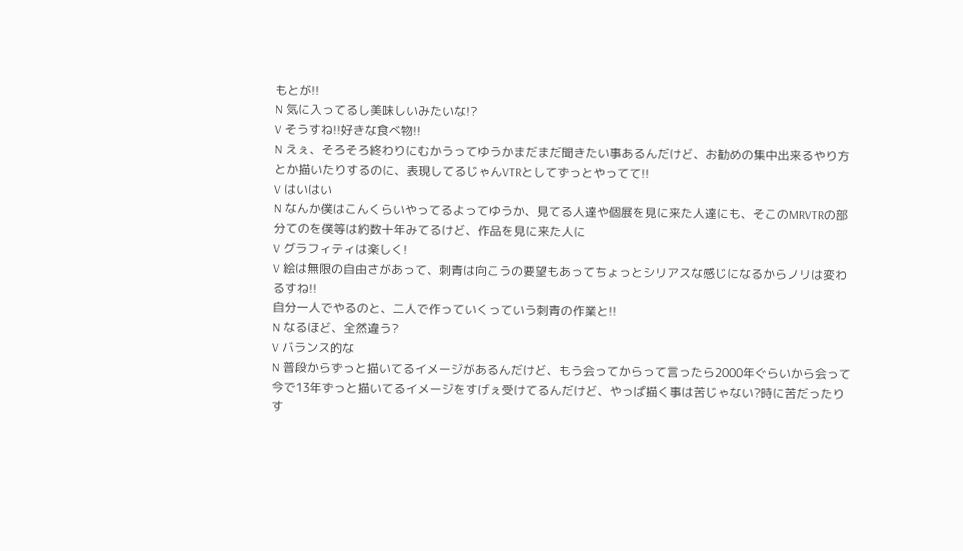もとが!!
N 気に入ってるし美味しいみたいな!?
V そうすね!!好きな食べ物!!
N えぇ、そろそろ終わりにむかうってゆうかまだまだ聞きたい事あるんだけど、お勧めの集中出来るやり方とか描いたりするのに、表現してるじゃんVTRとしてずっとやってて!!
V はいはい
N なんか僕はこんくらいやってるよってゆうか、見てる人達や個展を見に来た人達にも、そこのMRVTRの部分てのを僕等は約数十年みてるけど、作品を見に来た人に
V グラフィティは楽しく!
V 絵は無限の自由さがあって、刺青は向こうの要望もあってちょっとシリアスな感じになるからノリは変わるすね!!
自分一人でやるのと、二人で作っていくっていう刺青の作業と!!
N なるほど、全然違う?
V バランス的な
N 普段からずっと描いてるイメージがあるんだけど、もう会ってからって言ったら2000年ぐらいから会って今で13年ずっと描いてるイメージをすげぇ受けてるんだけど、やっぱ描く事は苦じゃない?時に苦だったりす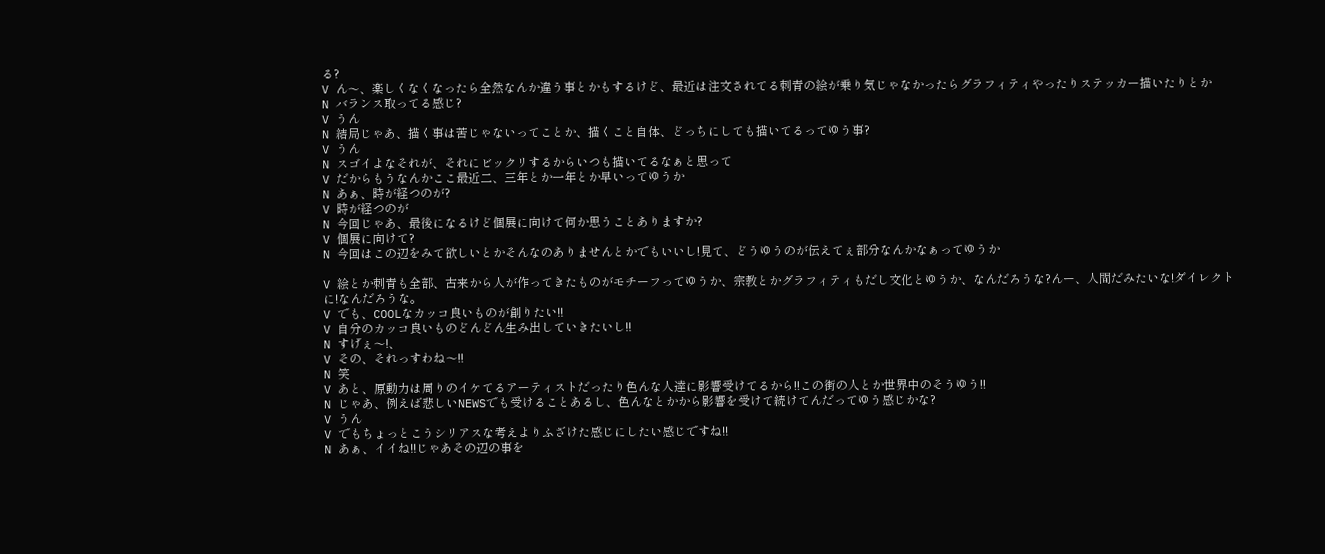る?
V ん〜、楽しくなくなったら全然なんか違う事とかもするけど、最近は注文されてる刺青の絵が乗り気じゃなかったらグラフィティやったりステッカー描いたりとか
N バランス取ってる感じ?
V うん
N 結局じゃあ、描く事は苦じゃないってことか、描くこと自体、どっちにしても描いてるってゆう事?
V うん
N スゴイよなそれが、それにビックリするからいつも描いてるなぁと思って
V だからもうなんかここ最近二、三年とか一年とか早いってゆうか
N あぁ、時が経つのが?
V 時が経つのが
N 今回じゃあ、最後になるけど個展に向けて何か思うことありますか?
V 個展に向けて?
N 今回はこの辺をみて欲しいとかそんなのありませんとかでもいいし!見て、どうゆうのが伝えてぇ部分なんかなぁってゆうか

V 絵とか刺青も全部、古来から人が作ってきたものがモチーフってゆうか、宗教とかグラフィティもだし文化とゆうか、なんだろうな?んー、人間だみたいな!ダイレクトに!なんだろうな。
V でも、COOLなカッコ良いものが創りたい!!
V 自分のカッコ良いものどんどん生み出していきたいし!!
N すげぇ〜!、
V その、それっすわね〜!!
N 笑
V あと、原動力は周りのイケてるアーティストだったり色んな人達に影響受けてるから!!この街の人とか世界中のそうゆう!!
N じゃあ、例えば悲しいNEWSでも受けることあるし、色んなとかから影響を受けて続けてんだってゆう感じかな?
V うん
V でもちょっとこうシリアスな考えよりふざけた感じにしたい感じですね!!
N あぁ、イイね!!じゃあその辺の事を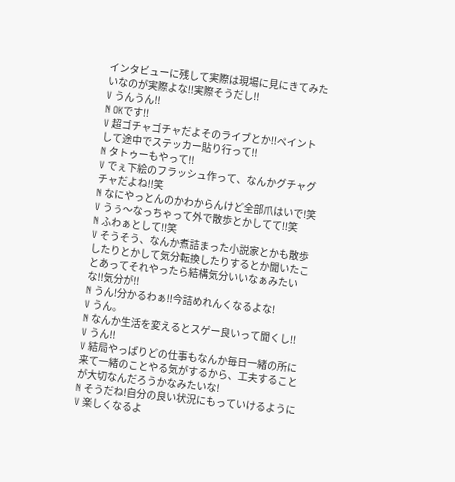インタビューに残して実際は現場に見にきてみたいなのが実際よな!!実際そうだし!!
V うんうん!!
N OKです!!
V 超ゴチャゴチャだよそのライブとか!!ペイントして途中でステッカー貼り行って!!
N タトゥーもやって!!
V でぇ下絵のフラッシュ作って、なんかグチャグチャだよね!!笑
N なにやっとんのかわからんけど全部爪はいで!笑
V うぅ〜なっちゃって外で散歩とかしてて!!笑
N ふわぁとして!!笑
V そうそう、なんか煮詰まった小説家とかも散歩したりとかして気分転換したりするとか聞いたことあってそれやったら結構気分いいなぁみたいな!!気分が!!
N うん!分かるわぁ!!今詰めれんくなるよな!
V うん。
N なんか生活を変えるとスゲー良いって聞くし!!
V うん!!
V 結局やっぱりどの仕事もなんか毎日一緒の所に来て一緒のことやる気がするから、工夫することが大切なんだろうかなみたいな!
N そうだね!自分の良い状況にもっていけるように
V 楽しくなるよ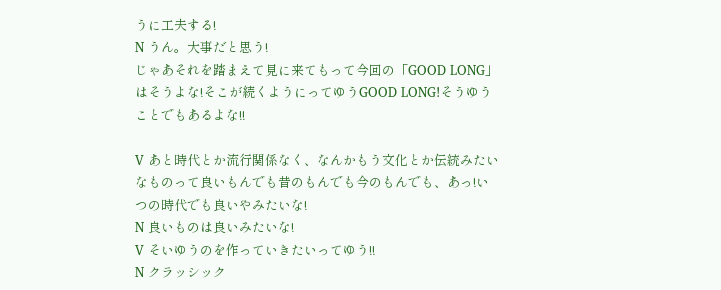うに工夫する!
N うん。大事だと思う!
じゃあそれを踏まえて見に来てもって今回の「GOOD LONG」はそうよな!そこが続くようにってゆうGOOD LONG!そうゆうことでもあるよな!!

V あと時代とか流行関係なく、なんかもう文化とか伝統みたいなものって良いもんでも昔のもんでも今のもんでも、あっ!いつの時代でも良いやみたいな!
N 良いものは良いみたいな!
V そいゆうのを作っていきたいってゆう!!
N クラッシック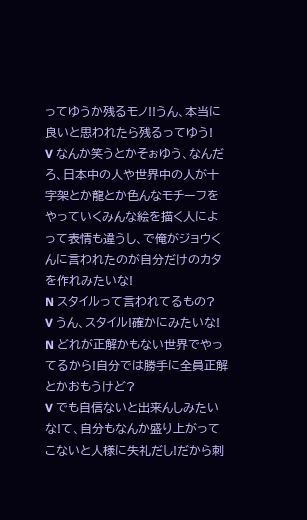ってゆうか残るモノ!!うん、本当に良いと思われたら残るってゆう!
V なんか笑うとかそぉゆう、なんだろ、日本中の人や世界中の人が十字架とか龍とか色んなモチーフをやっていくみんな絵を描く人によって表情も違うし、で俺がジョウくんに言われたのが自分だけのカタを作れみたいな!
N スタイルって言われてるもの?
V うん、スタイル!確かにみたいな!
N どれが正解かもない世界でやってるから!自分では勝手に全員正解とかおもうけど?
V でも自信ないと出来んしみたいな!て、自分もなんか盛り上がってこないと人様に失礼だし!だから刺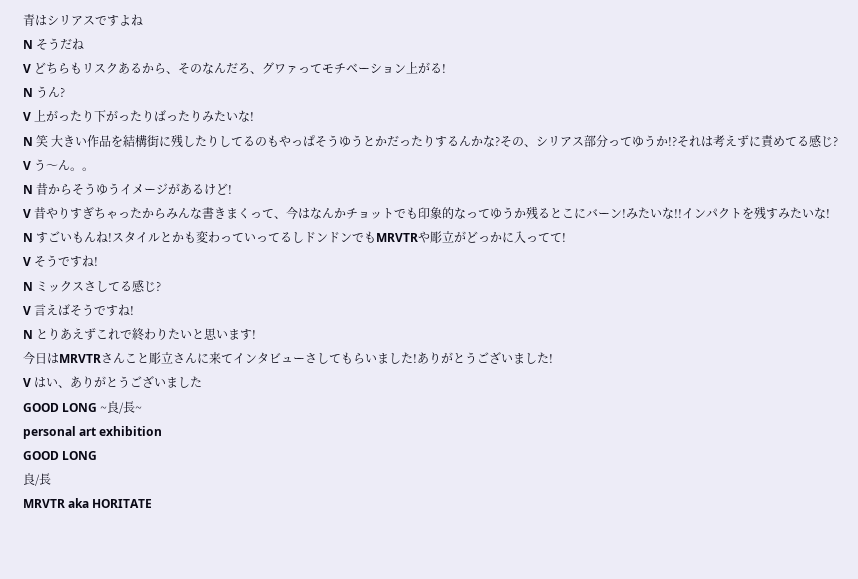青はシリアスですよね
N そうだね
V どちらもリスクあるから、そのなんだろ、グワァってモチベーション上がる!
N うん?
V 上がったり下がったりばったりみたいな!
N 笑 大きい作品を結構街に残したりしてるのもやっぱそうゆうとかだったりするんかな?その、シリアス部分ってゆうか!?それは考えずに責めてる感じ?
V う〜ん。。
N 昔からそうゆうイメージがあるけど!
V 昔やりすぎちゃったからみんな書きまくって、今はなんかチョットでも印象的なってゆうか残るとこにバーン!みたいな!!インパクトを残すみたいな!
N すごいもんね!スタイルとかも変わっていってるしドンドンでもMRVTRや彫立がどっかに入ってて!
V そうですね!
N ミックスさしてる感じ?
V 言えばそうですね!
N とりあえずこれで終わりたいと思います!
今日はMRVTRさんこと彫立さんに来てインタビューさしてもらいました!ありがとうございました!
V はい、ありがとうございました
GOOD LONG ~良/長~
personal art exhibition
GOOD LONG
良/長
MRVTR aka HORITATE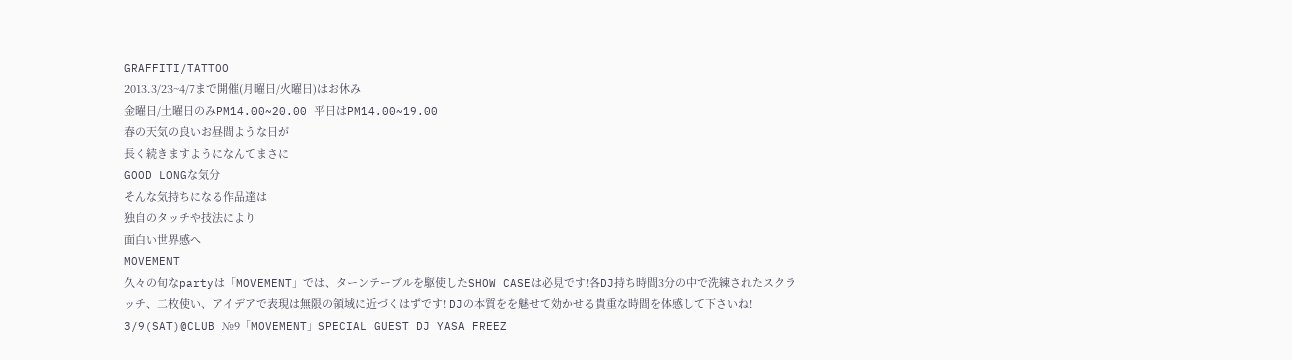GRAFFITI/TATTOO
2013.3/23~4/7まで開催(月曜日/火曜日)はお休み
金曜日/土曜日のみPM14.00~20.00 平日はPM14.00~19.00
春の天気の良いお昼間ような日が
長く続きますようになんてまさに
GOOD LONGな気分
そんな気持ちになる作品達は
独自のタッチや技法により
面白い世界感へ
MOVEMENT
久々の旬なpartyは「MOVEMENT」では、ターンテーブルを駆使したSHOW CASEは必見です!各DJ持ち時間3分の中で洗練されたスクラッチ、二枚使い、アイデアで表現は無限の領域に近づくはずです! DJの本質をを魅せて効かせる貴重な時間を体感して下さいね!
3/9(SAT)@CLUB №9「MOVEMENT」SPECIAL GUEST DJ YASA FREEZ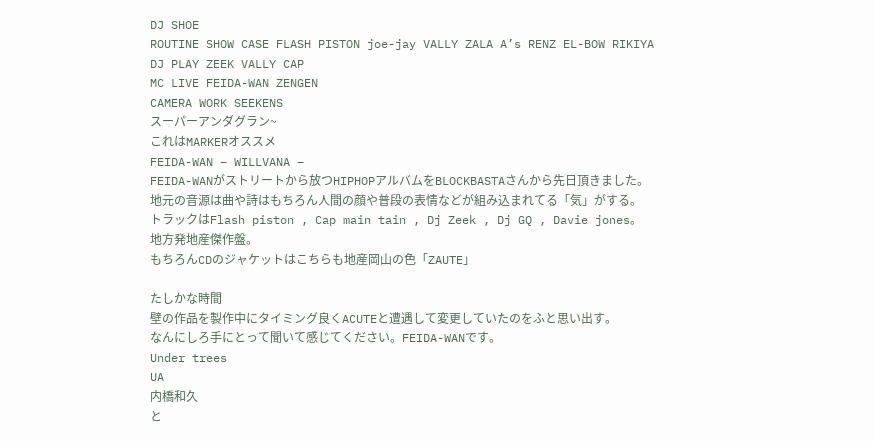DJ SHOE
ROUTINE SHOW CASE FLASH PISTON joe-jay VALLY ZALA A’s RENZ EL-BOW RIKIYA
DJ PLAY ZEEK VALLY CAP
MC LIVE FEIDA-WAN ZENGEN
CAMERA WORK SEEKENS
スーパーアンダグラン~
これはMARKERオススメ
FEIDA-WAN – WILLVANA –
FEIDA-WANがストリートから放つHIPHOPアルバムをBLOCKBASTAさんから先日頂きました。
地元の音源は曲や詩はもちろん人間の顔や普段の表情などが組み込まれてる「気」がする。
トラックはFlash piston , Cap main tain , Dj Zeek , Dj GQ , Davie jones。
地方発地産傑作盤。
もちろんCDのジャケットはこちらも地産岡山の色「ZAUTE」

たしかな時間
壁の作品を製作中にタイミング良くACUTEと遭遇して変更していたのをふと思い出す。
なんにしろ手にとって聞いて感じてください。FEIDA-WANです。
Under trees
UA
内橋和久
と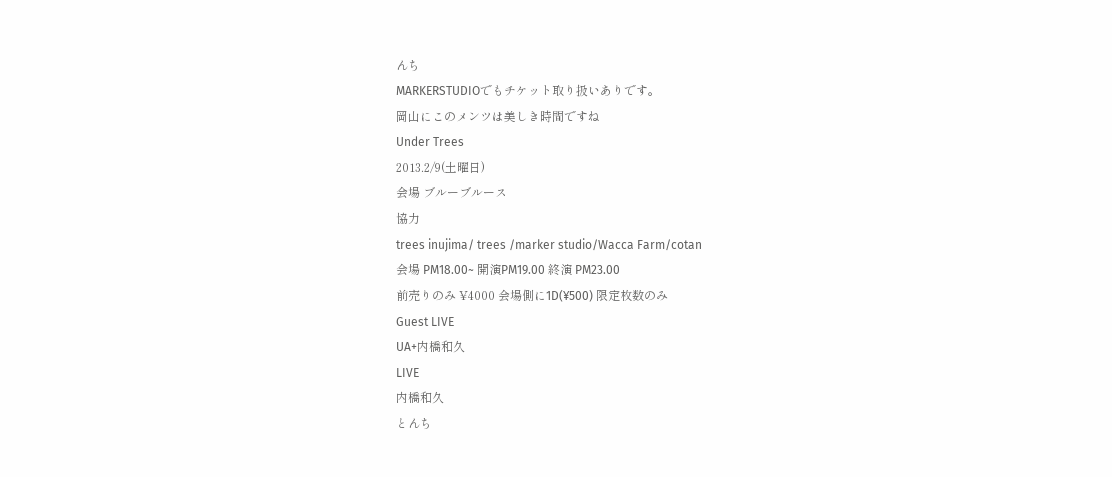んち
MARKERSTUDIOでもチケット取り扱いありです。
岡山にこのメンツは美しき時間ですね
Under Trees
2013.2/9(土曜日)
会場 ブルーブルース
協力
trees inujima/ trees /marker studio/Wacca Farm/cotan
会場 PM18.00~ 開演PM19.00 終演 PM23.00
前売りのみ ¥4000 会場側に1D(¥500) 限定枚数のみ
Guest LIVE
UA+内橋和久
LIVE
内橋和久
とんち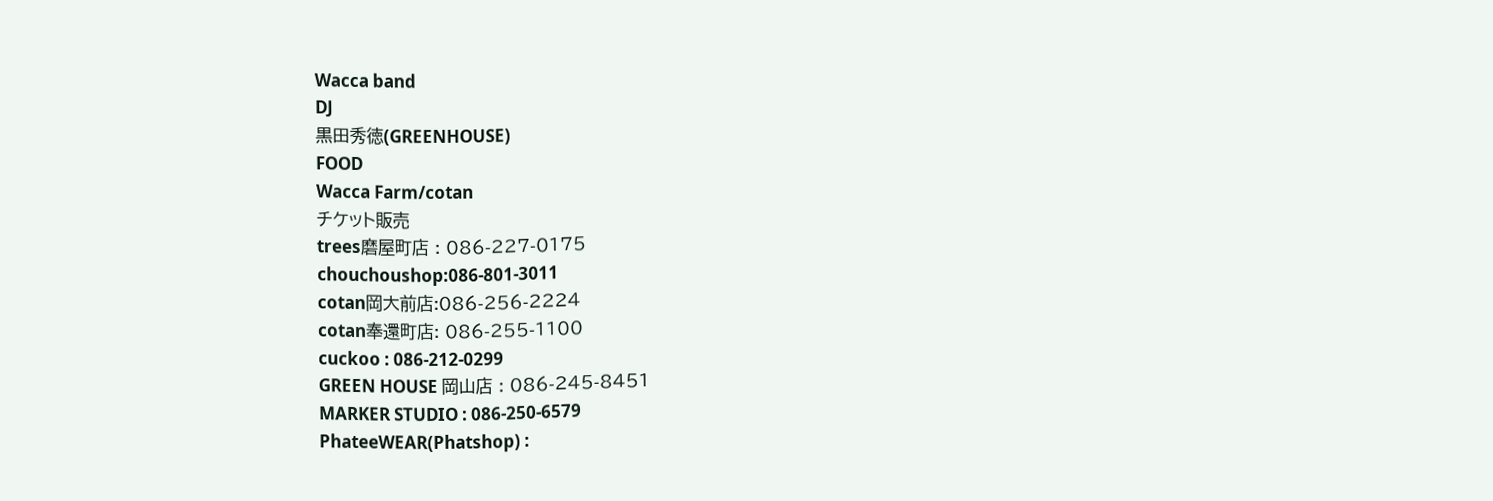Wacca band
DJ
黒田秀徳(GREENHOUSE)
FOOD
Wacca Farm/cotan
チケット販売
trees磨屋町店 : 086-227-0175
chouchoushop:086-801-3011
cotan岡大前店:086-256-2224
cotan奉還町店: 086-255-1100
cuckoo : 086-212-0299
GREEN HOUSE 岡山店 : 086-245-8451
MARKER STUDIO : 086-250-6579
PhateeWEAR(Phatshop) :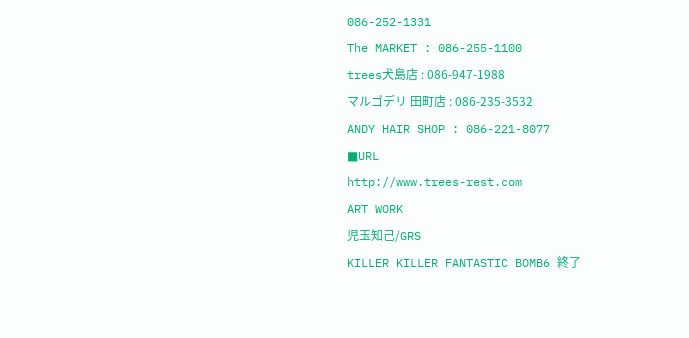086-252-1331
The MARKET : 086-255-1100
trees犬島店 : 086-947-1988
マルゴデリ 田町店 : 086-235-3532
ANDY HAIR SHOP : 086-221-8077
■URL
http://www.trees-rest.com
ART WORK
児玉知己/GRS
KILLER KILLER FANTASTIC BOMB6 終了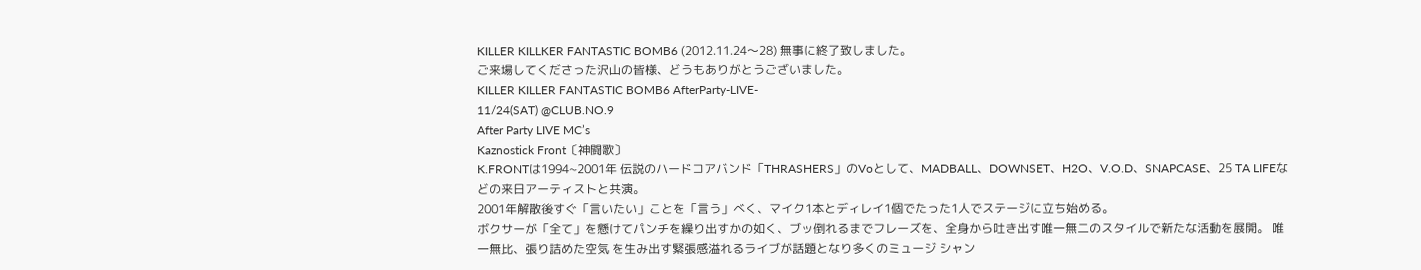KILLER KILLKER FANTASTIC BOMB6 (2012.11.24〜28) 無事に終了致しました。
ご来場してくださった沢山の皆様、どうもありがとうございました。
KILLER KILLER FANTASTIC BOMB6 AfterParty-LIVE-
11/24(SAT) @CLUB.NO.9
After Party LIVE MC’s
Kaznostick Front〔神闘歌〕
K.FRONTは1994~2001年 伝説のハードコアバンド「THRASHERS」のVoとして、MADBALL、DOWNSET、H2O、V.O.D、SNAPCASE、25 TA LIFEなどの来日アーティストと共演。
2001年解散後すぐ「言いたい」ことを「言う」べく、マイク1本とディレイ1個でたった1人でステージに立ち始める。
ボクサーが「全て」を懸けてパンチを繰り出すかの如く、ブッ倒れるまでフレーズを、全身から吐き出す唯一無二のスタイルで新たな活動を展開。 唯一無比、張り詰めた空気 を生み出す緊張感溢れるライブが話題となり多くのミュージ シャン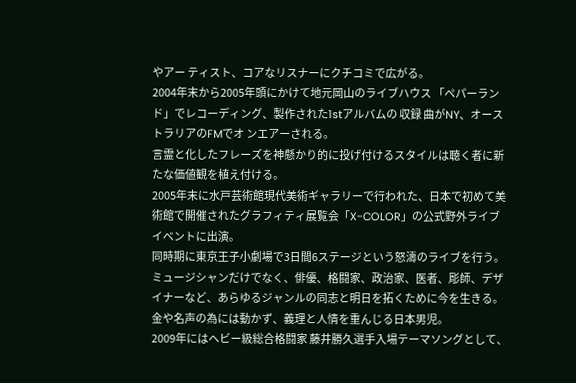やアー ティスト、コアなリスナーにクチコミで広がる。
2004年末から2005年頭にかけて地元岡山のライブハウス 「ペパーランド」でレコーディング、製作された1stアルバムの 収録 曲がNY、オーストラリアのFMでオ ンエアーされる。
言霊と化したフレーズを神懸かり的に投げ付けるスタイルは聴く者に新たな価値観を植え付ける。
2005年末に水戸芸術館現代美術ギャラリーで行われた、日本で初めて美術館で開催されたグラフィティ展覧会「X-COLOR」の公式野外ライブイベントに出演。
同時期に東京王子小劇場で3日間6ステージという怒濤のライブを行う。
ミュージシャンだけでなく、俳優、格闘家、政治家、医者、彫師、デザイナーなど、あらゆるジャンルの同志と明日を拓くために今を生きる。
金や名声の為には動かず、義理と人情を重んじる日本男児。
2009年にはヘビー級総合格闘家 藤井勝久選手入場テーマソングとして、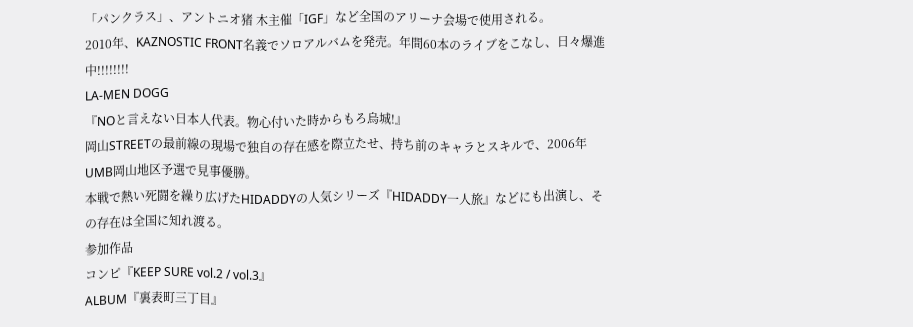「パンクラス」、アントニオ猪 木主催「IGF」など全国のアリーナ会場で使用される。
2010年、KAZNOSTIC FRONT名義でソロアルバムを発売。年間60本のライブをこなし、日々爆進中!!!!!!!!
LA-MEN DOGG
『NOと言えない日本人代表。物心付いた時からもろ烏城!』
岡山STREETの最前線の現場で独自の存在感を際立たせ、持ち前のキャラとスキルで、2006年UMB岡山地区予選で見事優勝。
本戦で熱い死闘を繰り広げたHIDADDYの人気シリーズ『HIDADDY一人旅』などにも出演し、その存在は全国に知れ渡る。
参加作品
コンピ『KEEP SURE vol.2 / vol.3』
ALBUM『裏表町三丁目』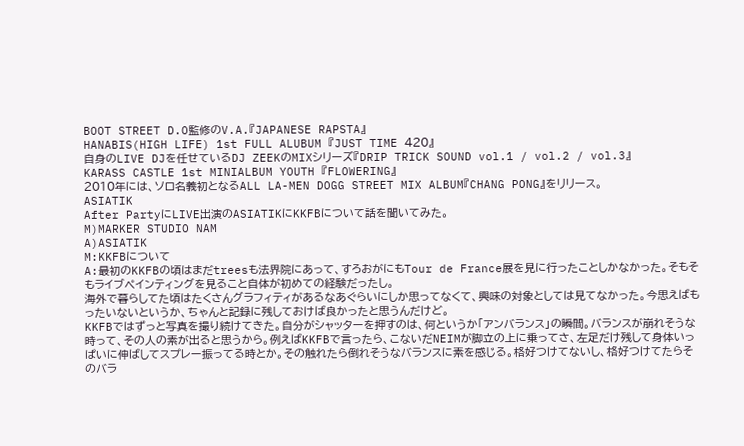BOOT STREET D.O監修のV.A.『JAPANESE RAPSTA』
HANABIS(HIGH LIFE) 1st FULL ALUBUM 『JUST TIME 420』
自身のLIVE DJを任せているDJ ZEEKのMIXシリーズ『DRIP TRICK SOUND vol.1 / vol.2 / vol.3』
KARASS CASTLE 1st MINIALBUM YOUTH 『FLOWERING』
2010年には、ソロ名義初となるALL LA-MEN DOGG STREET MIX ALBUM『CHANG PONG』をリリース。
ASIATIK
After PartyにLIVE出演のASIATIKにKKFBについて話を聞いてみた。
M)MARKER STUDIO NAM
A)ASIATIK
M:KKFBについて
A:最初のKKFBの頃はまだtreesも法界院にあって、すろおがにもTour de France展を見に行ったことしかなかった。そもそもライブペインティングを見ること自体が初めての経験だったし。
海外で暮らしてた頃はたくさんグラフィティがあるなあぐらいにしか思ってなくて、興味の対象としては見てなかった。今思えばもったいないというか、ちゃんと記録に残しておけば良かったと思うんだけど。
KKFBではずっと写真を撮り続けてきた。自分がシャッターを押すのは、何というか「アンバランス」の瞬間。バランスが崩れそうな時って、その人の素が出ると思うから。例えばKKFBで言ったら、こないだNEIMが脚立の上に乗ってさ、左足だけ残して身体いっぱいに伸ばしてスプレー振ってる時とか。その触れたら倒れそうなバランスに素を感じる。格好つけてないし、格好つけてたらそのバラ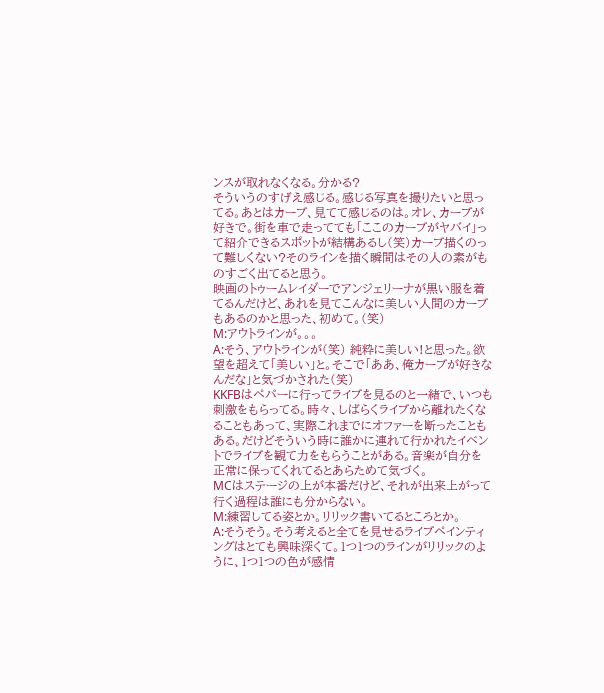ンスが取れなくなる。分かる?
そういうのすげえ感じる。感じる写真を撮りたいと思ってる。あとはカーブ、見てて感じるのは。オレ、カーブが好きで。街を車で走ってても「ここのカーブがヤバイ」って紹介できるスポットが結構あるし(笑)カーブ描くのって難しくない?そのラインを描く瞬間はその人の素がものすごく出てると思う。
映画のトゥームレイダーでアンジェリーナが黒い服を着てるんだけど、あれを見てこんなに美しい人間のカーブもあるのかと思った、初めて。(笑)
M:アウトラインが。。。
A:そう、アウトラインが(笑) 純粋に美しい!と思った。欲望を超えて「美しい」と。そこで「ああ、俺カーブが好きなんだな」と気づかされた(笑)
KKFBはペパーに行ってライブを見るのと一緒で、いつも刺激をもらってる。時々、しばらくライブから離れたくなることもあって、実際これまでにオファーを断ったこともある。だけどそういう時に誰かに連れて行かれたイベントでライブを観て力をもらうことがある。音楽が自分を正常に保ってくれてるとあらためて気づく。
MCはステージの上が本番だけど、それが出来上がって行く過程は誰にも分からない。
M:練習してる姿とか。リリック書いてるところとか。
A:そうそう。そう考えると全てを見せるライブペインティングはとても興味深くて。1つ1つのラインがリリックのように、1つ1つの色が感情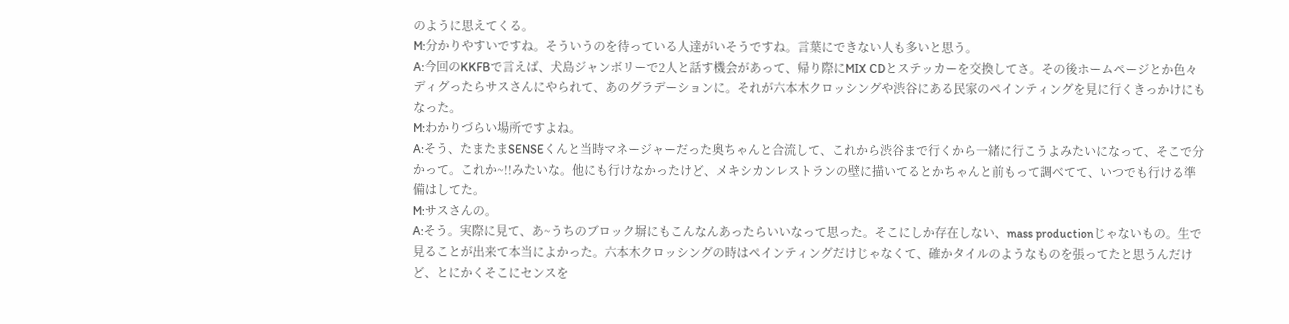のように思えてくる。
M:分かりやすいですね。そういうのを待っている人達がいそうですね。言葉にできない人も多いと思う。
A:今回のKKFBで言えば、犬島ジャンボリーで2人と話す機会があって、帰り際にMIX CDとステッカーを交換してさ。その後ホームページとか色々ディグったらサスさんにやられて、あのグラデーションに。それが六本木クロッシングや渋谷にある民家のペインティングを見に行くきっかけにもなった。
M:わかりづらい場所ですよね。
A:そう、たまたまSENSEくんと当時マネージャーだった奥ちゃんと合流して、これから渋谷まで行くから一緒に行こうよみたいになって、そこで分かって。これか~!!みたいな。他にも行けなかったけど、メキシカンレストランの壁に描いてるとかちゃんと前もって調べてて、いつでも行ける準備はしてた。
M:サスさんの。
A:そう。実際に見て、あ~うちのブロック塀にもこんなんあったらいいなって思った。そこにしか存在しない、mass productionじゃないもの。生で見ることが出来て本当によかった。六本木クロッシングの時はペインティングだけじゃなくて、確かタイルのようなものを張ってたと思うんだけど、とにかくそこにセンスを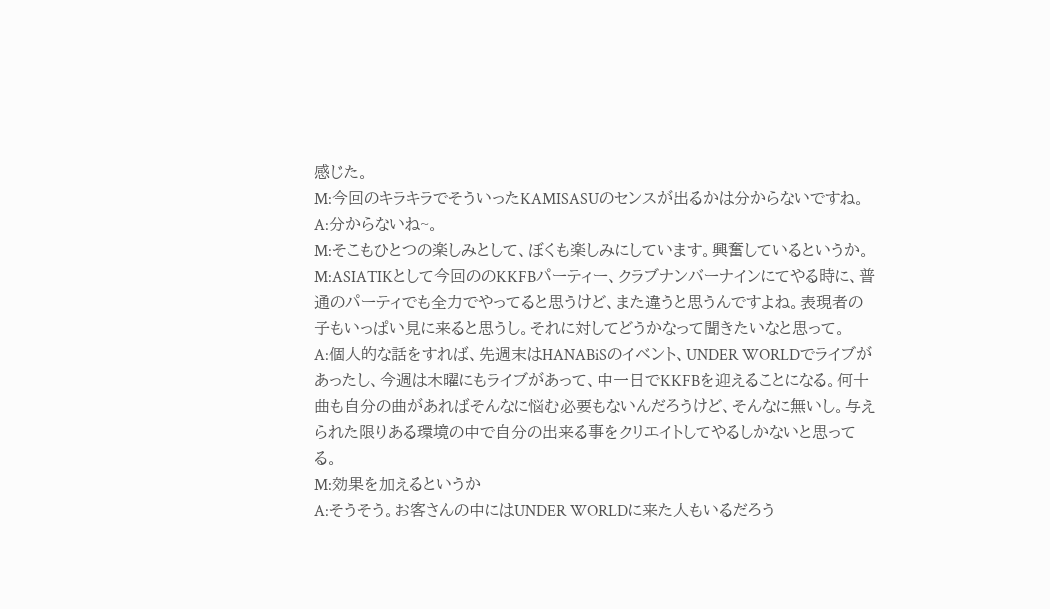感じた。
M:今回のキラキラでそういったKAMISASUのセンスが出るかは分からないですね。
A:分からないね~。
M:そこもひとつの楽しみとして、ぼくも楽しみにしています。興奮しているというか。
M:ASIATIKとして今回ののKKFBパーティー、クラブナンバーナインにてやる時に、普通のパーティでも全力でやってると思うけど、また違うと思うんですよね。表現者の子もいっぱい見に来ると思うし。それに対してどうかなって聞きたいなと思って。
A:個人的な話をすれば、先週末はHANABiSのイベント、UNDER WORLDでライブがあったし、今週は木曜にもライブがあって、中一日でKKFBを迎えることになる。何十曲も自分の曲があればそんなに悩む必要もないんだろうけど、そんなに無いし。与えられた限りある環境の中で自分の出来る事をクリエイトしてやるしかないと思ってる。
M:効果を加えるというか
A:そうそう。お客さんの中にはUNDER WORLDに来た人もいるだろう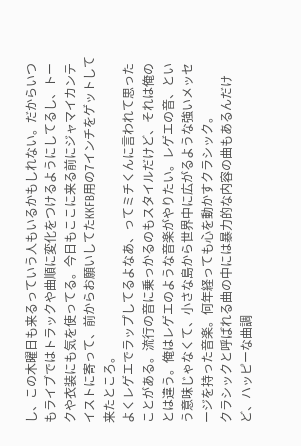し、この木曜日も来るっていう人もいるかもしれない。だからいつもライブではトラックや曲順に変化をつけるようにしてるし、トークや衣装にも気を使ってる。今日もここに来る前にジャマイカンテイストに寄って、前からお願いしてたKKFB用の7インチをゲットして来たところ。
よくレゲエでラップしてるよなあ、ってミチくんに言われて思ったことがある。流行の音に乗っかるのもスタイルだけど、それは俺のとは違う。俺はレゲエのような音楽がやりたい。レゲエの音、という意味じゃなくて、小さな島から世界中に広がるような強いメッセージを持った音楽。何年経っても心を動かすクラシック。
クラシックと呼ばれる曲の中には暴力的な内容の曲もあるんだけど、ハッピーな曲調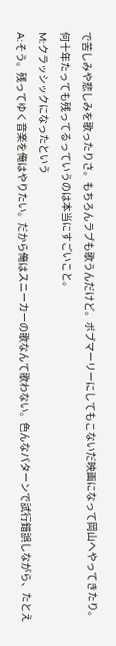で苦しみや悲しみを歌ったりさ。もちろんラブも歌うんだけど。ボブマーリーにしてもこないだ映画になって岡山へやってきたり。何十年たっても残ってるっていうのは本当にすごいこと。
M:クラッシックになったという
A:そう。残ってゆく音楽を俺はやりたい。だから俺はスニーカーの歌なんて歌わない。色んなパターンで試行錯誤しながら、たとえ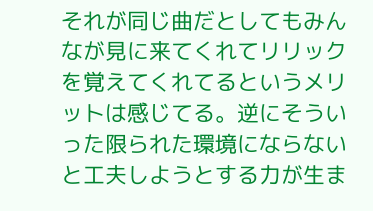それが同じ曲だとしてもみんなが見に来てくれてリリックを覚えてくれてるというメリットは感じてる。逆にそういった限られた環境にならないと工夫しようとする力が生ま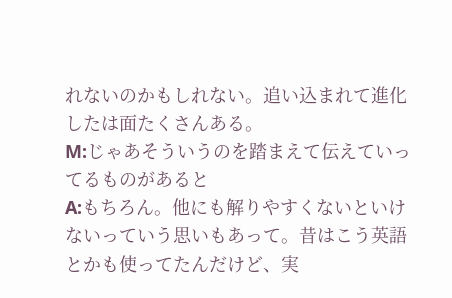れないのかもしれない。追い込まれて進化したは面たくさんある。
M:じゃあそういうのを踏まえて伝えていってるものがあると
A:もちろん。他にも解りやすくないといけないっていう思いもあって。昔はこう英語とかも使ってたんだけど、実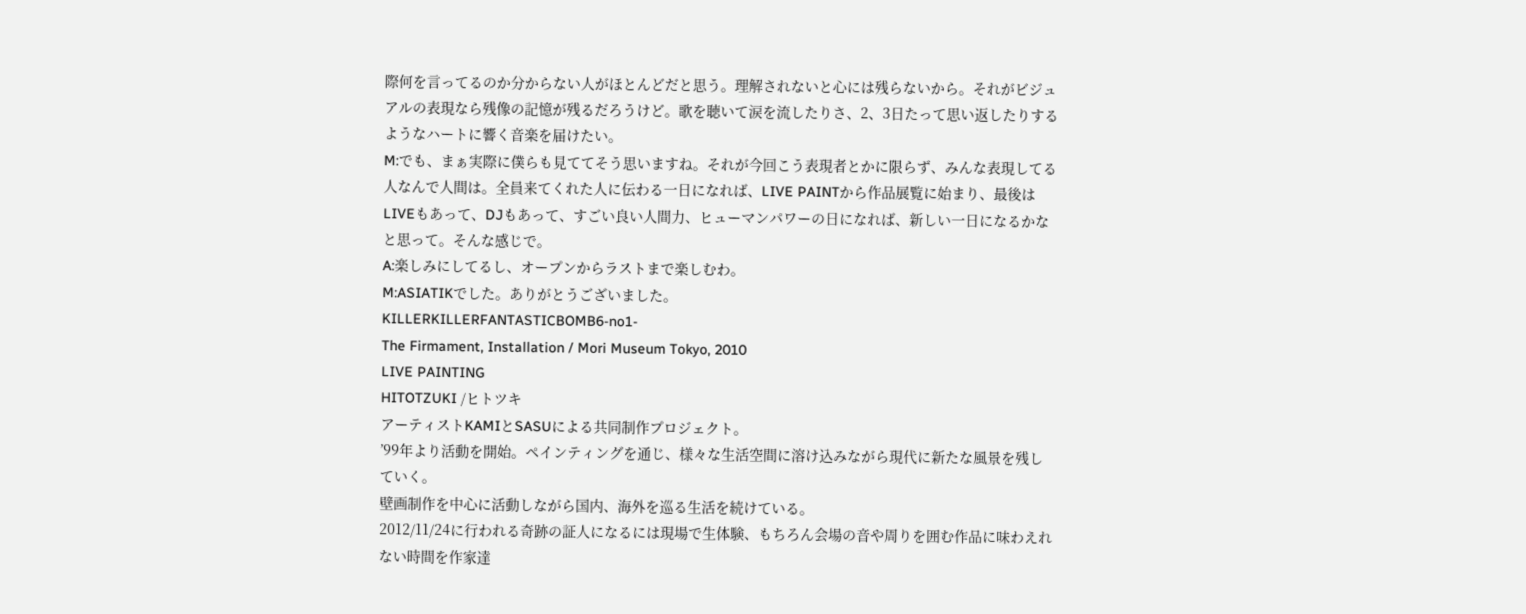際何を言ってるのか分からない人がほとんどだと思う。理解されないと心には残らないから。それがビジュアルの表現なら残像の記憶が残るだろうけど。歌を聴いて涙を流したりさ、2、3日たって思い返したりするようなハートに響く音楽を届けたい。
M:でも、まぁ実際に僕らも見ててそう思いますね。それが今回こう表現者とかに限らず、みんな表現してる人なんで人間は。全員来てくれた人に伝わる一日になれば、LIVE PAINTから作品展覧に始まり、最後はLIVEもあって、DJもあって、すごい良い人間力、ヒューマンパワーの日になれば、新しい一日になるかなと思って。そんな感じで。
A:楽しみにしてるし、オープンからラストまで楽しむわ。
M:ASIATIKでした。ありがとうございました。
KILLERKILLERFANTASTICBOMB6-no1-
The Firmament, Installation / Mori Museum Tokyo, 2010
LIVE PAINTING
HITOTZUKI /ヒトツキ
アーティストKAMIとSASUによる共同制作プロジェクト。
’99年より活動を開始。ペインティングを通じ、様々な生活空間に溶け込みながら現代に新たな風景を残していく。
壁画制作を中心に活動しながら国内、海外を巡る生活を続けている。
2012/11/24に行われる奇跡の証人になるには現場で生体験、もちろん会場の音や周りを囲む作品に味わえれない時間を作家達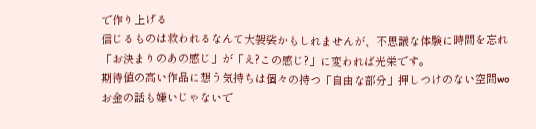で作り上げる
信じるものは救われるなんて大袈裟かもしれませんが、不思議な体験に時間を忘れ
「お決まりのあの感じ」が「え?この感じ?」に変われば光栄です。
期待値の高い作品に想う気持ちは個々の持つ「自由な部分」押しつけのない空間wo
お金の話も嫌いじゃないで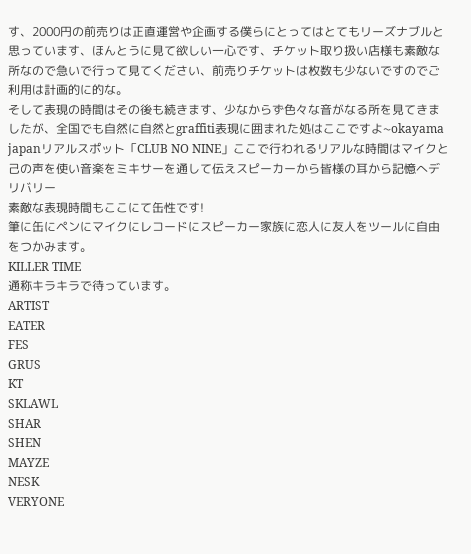す、2000円の前売りは正直運営や企画する僕らにとってはとてもリーズナブルと思っています、ほんとうに見て欲しい一心です、チケット取り扱い店様も素敵な所なので急いで行って見てください、前売りチケットは枚数も少ないですのでご利用は計画的に的な。
そして表現の時間はその後も続きます、少なからず色々な音がなる所を見てきましたが、全国でも自然に自然とgraffiti表現に囲まれた処はここですよ~okayama japanリアルスポット「CLUB NO NINE」ここで行われるリアルな時間はマイクと己の声を使い音楽をミキサーを通して伝えスピーカーから皆様の耳から記憶へデリバリー
素敵な表現時間もここにて缶性です!
筆に缶にペンにマイクにレコードにスピーカー家族に恋人に友人をツールに自由をつかみます。
KILLER TIME
通称キラキラで待っています。
ARTIST
EATER
FES
GRUS
KT
SKLAWL
SHAR
SHEN
MAYZE
NESK
VERYONE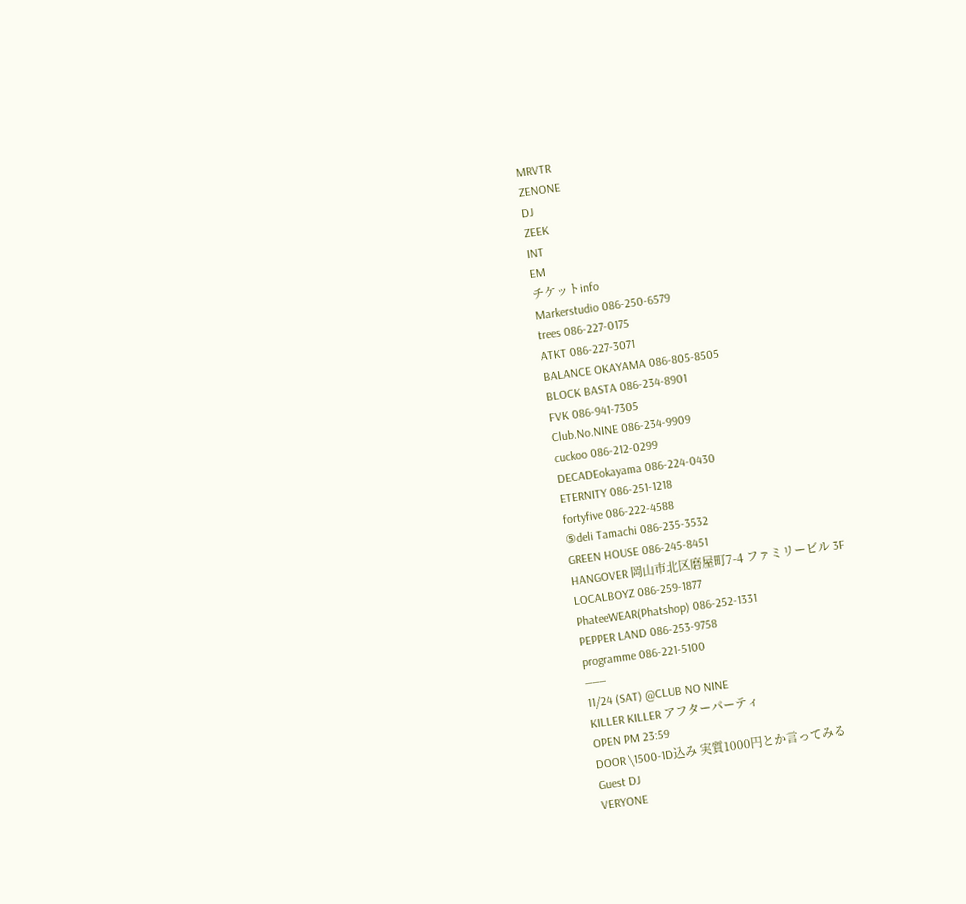MRVTR
ZENONE
DJ
ZEEK
INT
EM
チケットinfo
Markerstudio 086-250-6579
trees 086-227-0175
ATKT 086-227-3071
BALANCE OKAYAMA 086-805-8505
BLOCK BASTA 086-234-8901
FVK 086-941-7305
Club.No.NINE 086-234-9909
cuckoo 086-212-0299
DECADEokayama 086-224-0430
ETERNITY 086-251-1218
fortyfive 086-222-4588
⑤deli Tamachi 086-235-3532
GREEN HOUSE 086-245-8451
HANGOVER 岡山市北区磨屋町7-4 ファミリービル 3F
LOCALBOYZ 086-259-1877
PhateeWEAR(Phatshop) 086-252-1331
PEPPER LAND 086-253-9758
programme 086-221-5100
———
11/24 (SAT) @CLUB NO NINE
KILLER KILLER アフターパーティ
OPEN PM 23:59
DOOR \1500-1D込み 実質1000円とか言ってみる
Guest DJ
VERYONE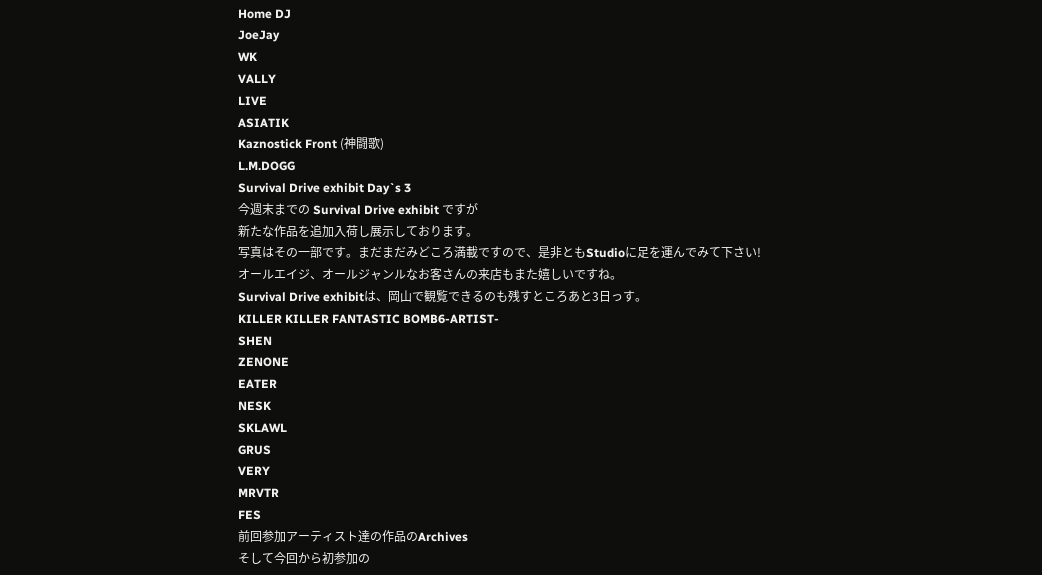Home DJ
JoeJay
WK
VALLY
LIVE
ASIATIK
Kaznostick Front (神闘歌)
L.M.DOGG
Survival Drive exhibit Day`s 3
今週末までの Survival Drive exhibit ですが
新たな作品を追加入荷し展示しております。
写真はその一部です。まだまだみどころ満載ですので、是非ともStudioに足を運んでみて下さい!
オールエイジ、オールジャンルなお客さんの来店もまた嬉しいですね。
Survival Drive exhibitは、岡山で観覧できるのも残すところあと3日っす。
KILLER KILLER FANTASTIC BOMB6-ARTIST-
SHEN
ZENONE
EATER
NESK
SKLAWL
GRUS
VERY
MRVTR
FES
前回参加アーティスト達の作品のArchives
そして今回から初参加の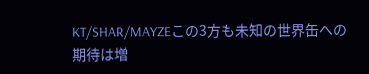KT/SHAR/MAYZEこの3方も未知の世界缶への期待は増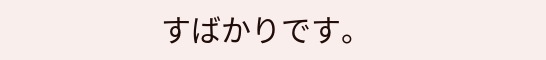すばかりです。